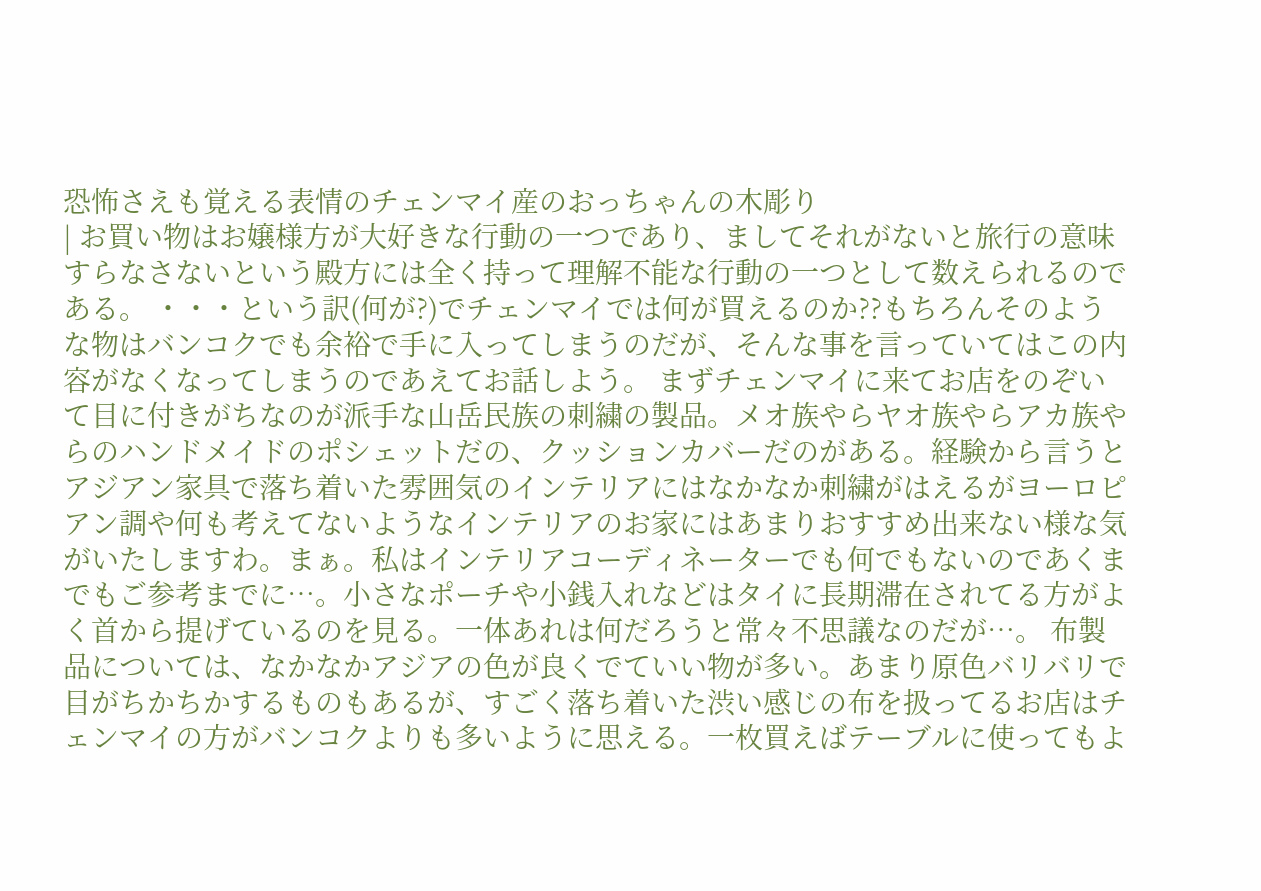恐怖さえも覚える表情のチェンマイ産のおっちゃんの木彫り
| お買い物はお嬢様方が大好きな行動の一つであり、ましてそれがないと旅行の意味すらなさないという殿方には全く持って理解不能な行動の一つとして数えられるのである。 ・・・という訳(何が?)でチェンマイでは何が買えるのか??もちろんそのような物はバンコクでも余裕で手に入ってしまうのだが、そんな事を言っていてはこの内容がなくなってしまうのであえてお話しよう。 まずチェンマイに来てお店をのぞいて目に付きがちなのが派手な山岳民族の刺繍の製品。メオ族やらヤオ族やらアカ族やらのハンドメイドのポシェットだの、クッションカバーだのがある。経験から言うとアジアン家具で落ち着いた雰囲気のインテリアにはなかなか刺繍がはえるがヨーロピアン調や何も考えてないようなインテリアのお家にはあまりおすすめ出来ない様な気がいたしますわ。まぁ。私はインテリアコーディネーターでも何でもないのであくまでもご参考までに…。小さなポーチや小銭入れなどはタイに長期滞在されてる方がよく首から提げているのを見る。一体あれは何だろうと常々不思議なのだが…。 布製品については、なかなかアジアの色が良くでていい物が多い。あまり原色バリバリで目がちかちかするものもあるが、すごく落ち着いた渋い感じの布を扱ってるお店はチェンマイの方がバンコクよりも多いように思える。一枚買えばテーブルに使ってもよ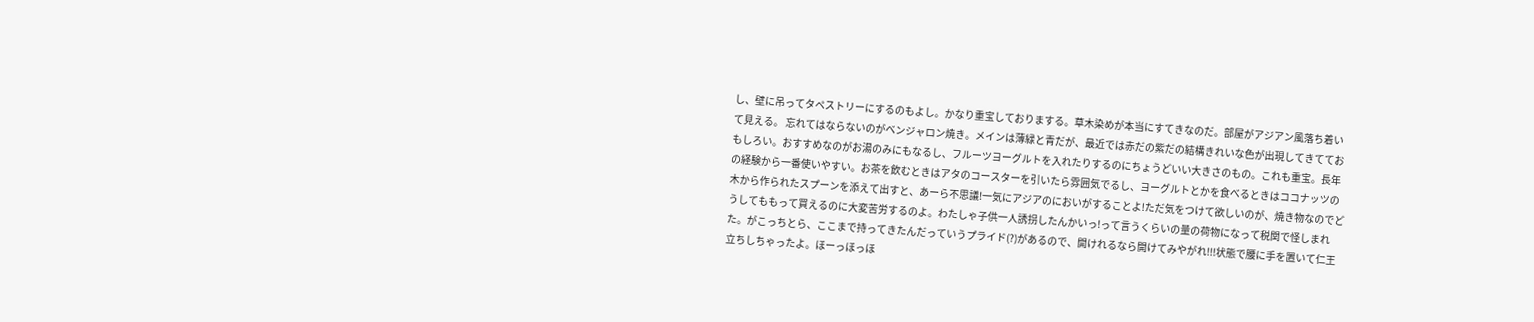し、壁に吊ってタペストリーにするのもよし。かなり重宝しておりまする。草木染めが本当にすてきなのだ。部屋がアジアン風落ち着いて見える。 忘れてはならないのがベンジャロン焼き。メインは薄緑と青だが、最近では赤だの紫だの結構きれいな色が出現してきてておもしろい。おすすめなのがお湯のみにもなるし、フルーツヨーグルトを入れたりするのにちょうどいい大きさのもの。これも重宝。長年の経験から一番使いやすい。お茶を飲むときはアタのコースターを引いたら雰囲気でるし、ヨーグルトとかを食べるときはココナッツの木から作られたスプーンを添えて出すと、あーら不思議!一気にアジアのにおいがすることよ!ただ気をつけて欲しいのが、焼き物なのでどうしてももって買えるのに大変苦労するのよ。わたしゃ子供一人誘拐したんかいっ!って言うくらいの量の荷物になって税関で怪しまれた。がこっちとら、ここまで持ってきたんだっていうプライド(?)があるので、開けれるなら開けてみやがれ!!!状態で腰に手を置いて仁王立ちしちゃったよ。ほーっほっほ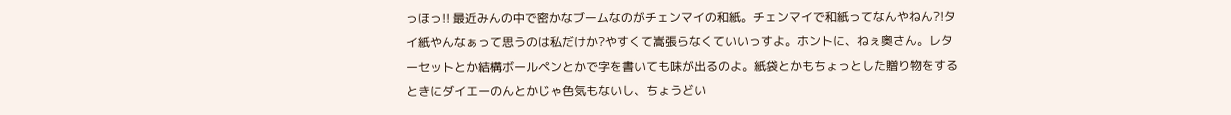っほっ!! 最近みんの中で密かなブームなのがチェンマイの和紙。チェンマイで和紙ってなんやねん?!タイ紙やんなぁって思うのは私だけか?やすくて嵩張らなくていいっすよ。ホントに、ねぇ奥さん。レターセットとか結構ボールペンとかで字を書いても味が出るのよ。紙袋とかもちょっとした贈り物をするときにダイエーのんとかじゃ色気もないし、ちょうどい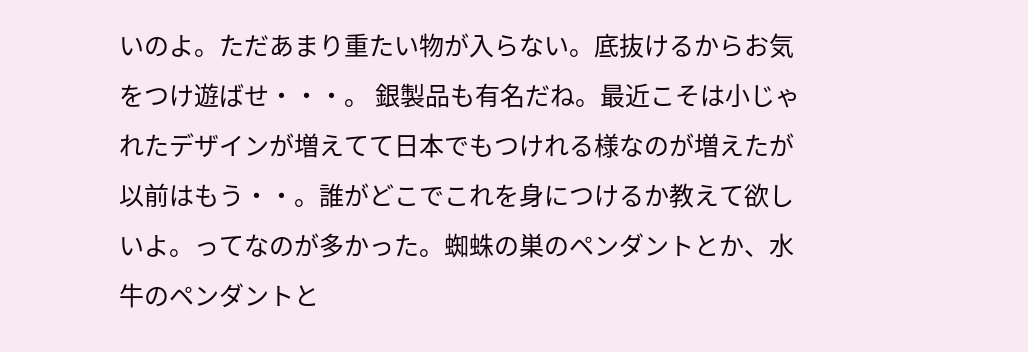いのよ。ただあまり重たい物が入らない。底抜けるからお気をつけ遊ばせ・・・。 銀製品も有名だね。最近こそは小じゃれたデザインが増えてて日本でもつけれる様なのが増えたが以前はもう・・。誰がどこでこれを身につけるか教えて欲しいよ。ってなのが多かった。蜘蛛の巣のペンダントとか、水牛のペンダントと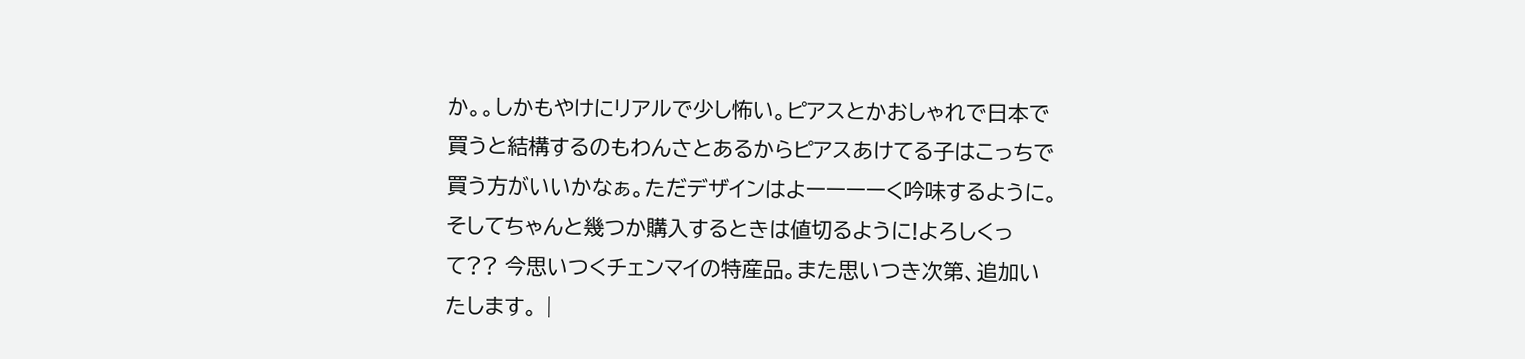か。。しかもやけにリアルで少し怖い。ピアスとかおしゃれで日本で買うと結構するのもわんさとあるからピアスあけてる子はこっちで買う方がいいかなぁ。ただデザインはよーーーーく吟味するように。そしてちゃんと幾つか購入するときは値切るように!よろしくって?? 今思いつくチェンマイの特産品。また思いつき次第、追加いたします。 |